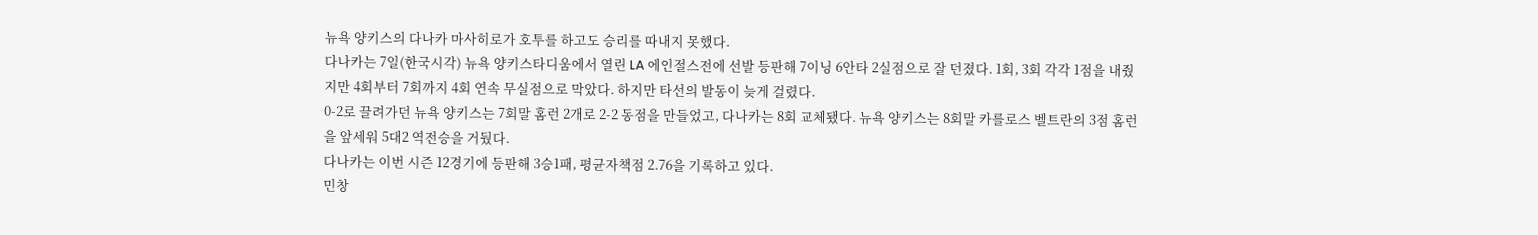뉴욕 양키스의 다나카 마사히로가 호투를 하고도 승리를 따내지 못했다.
다나카는 7일(한국시각) 뉴욕 양키스타디움에서 열린 LA 에인절스전에 선발 등판해 7이닝 6안타 2실점으로 잘 던졌다. 1회, 3회 각각 1점을 내줬지만 4회부터 7회까지 4회 연속 무실점으로 막았다. 하지만 타선의 발동이 늦게 걸렸다.
0-2로 끌려가던 뉴욕 양키스는 7회말 홈런 2개로 2-2 동점을 만들었고, 다나카는 8회 교체됐다. 뉴욕 양키스는 8회말 카를로스 벨트란의 3점 홈런을 앞세워 5대2 역전승을 거뒀다.
다나카는 이번 시즌 12경기에 등판해 3승1패, 평균자책점 2.76을 기록하고 있다.
민창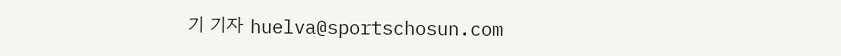기 기자 huelva@sportschosun.com